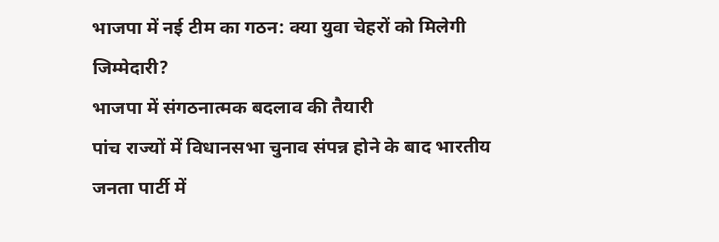भाजपा में नई टीम का गठन: क्या युवा चेहरों को मिलेगी जिम्मेदारी?
भाजपा में संगठनात्मक बदलाव की तैयारी
पांच राज्यों में विधानसभा चुनाव संपन्न होने के बाद भारतीय जनता पार्टी में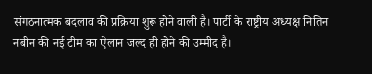संगठनात्मक बदलाव की प्रक्रिया शुरू होने वाली है। पार्टी के राष्ट्रीय अध्यक्ष नितिन नबीन की नई टीम का ऐलान जल्द ही होने की उम्मीद है।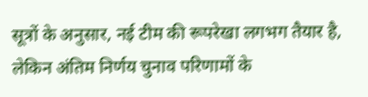सूत्रों के अनुसार, नई टीम की रूपरेखा लगभग तैयार है, लेकिन अंतिम निर्णय चुनाव परिणामों के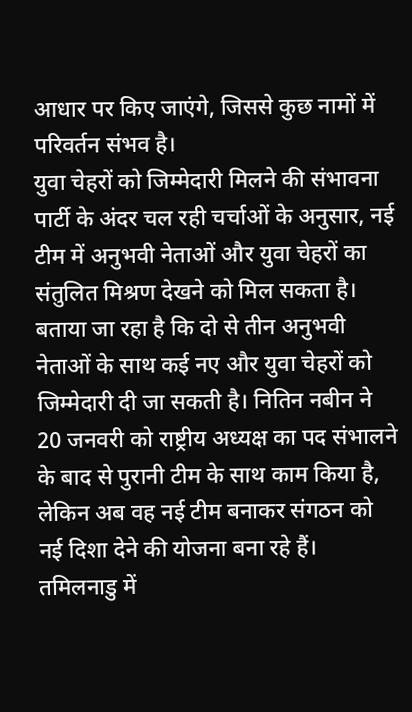आधार पर किए जाएंगे, जिससे कुछ नामों में परिवर्तन संभव है।
युवा चेहरों को जिम्मेदारी मिलने की संभावना
पार्टी के अंदर चल रही चर्चाओं के अनुसार, नई टीम में अनुभवी नेताओं और युवा चेहरों का संतुलित मिश्रण देखने को मिल सकता है। बताया जा रहा है कि दो से तीन अनुभवी नेताओं के साथ कई नए और युवा चेहरों को जिम्मेदारी दी जा सकती है। नितिन नबीन ने 20 जनवरी को राष्ट्रीय अध्यक्ष का पद संभालने के बाद से पुरानी टीम के साथ काम किया है, लेकिन अब वह नई टीम बनाकर संगठन को नई दिशा देने की योजना बना रहे हैं।
तमिलनाडु में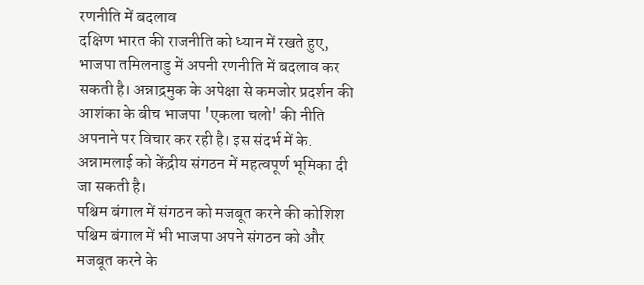रणनीति में बदलाव
दक्षिण भारत की राजनीति को ध्यान में रखते हुए, भाजपा तमिलनाडु में अपनी रणनीति में बदलाव कर सकती है। अन्नाद्रमुक के अपेक्षा से कमजोर प्रदर्शन की आशंका के बीच भाजपा 'एकला चलो' की नीति अपनाने पर विचार कर रही है। इस संदर्भ में के. अन्नामलाई को केंद्रीय संगठन में महत्वपूर्ण भूमिका दी जा सकती है।
पश्चिम बंगाल में संगठन को मजबूत करने की कोशिश
पश्चिम बंगाल में भी भाजपा अपने संगठन को और मजबूत करने के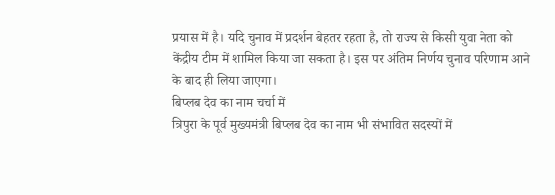प्रयास में है। यदि चुनाव में प्रदर्शन बेहतर रहता है, तो राज्य से किसी युवा नेता को केंद्रीय टीम में शामिल किया जा सकता है। इस पर अंतिम निर्णय चुनाव परिणाम आने के बाद ही लिया जाएगा।
बिप्लब देव का नाम चर्चा में
त्रिपुरा के पूर्व मुख्यमंत्री बिप्लब देव का नाम भी संभावित सदस्यों में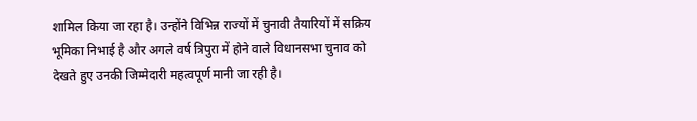शामिल किया जा रहा है। उन्होंने विभिन्न राज्यों में चुनावी तैयारियों में सक्रिय भूमिका निभाई है और अगले वर्ष त्रिपुरा में होने वाले विधानसभा चुनाव को देखते हुए उनकी जिम्मेदारी महत्वपूर्ण मानी जा रही है।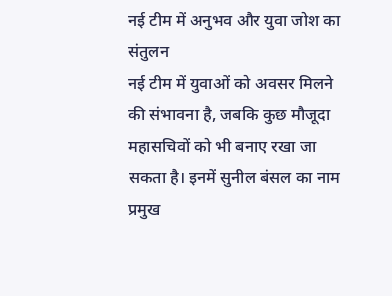नई टीम में अनुभव और युवा जोश का संतुलन
नई टीम में युवाओं को अवसर मिलने की संभावना है, जबकि कुछ मौजूदा महासचिवों को भी बनाए रखा जा सकता है। इनमें सुनील बंसल का नाम प्रमुख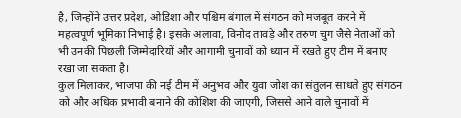है, जिन्होंने उत्तर प्रदेश, ओडिशा और पश्चिम बंगाल में संगठन को मजबूत करने में महत्वपूर्ण भूमिका निभाई है। इसके अलावा, विनोद तावड़े और तरुण चुग जैसे नेताओं को भी उनकी पिछली जिम्मेदारियों और आगामी चुनावों को ध्यान में रखते हुए टीम में बनाए रखा जा सकता है।
कुल मिलाकर, भाजपा की नई टीम में अनुभव और युवा जोश का संतुलन साधते हुए संगठन को और अधिक प्रभावी बनाने की कोशिश की जाएगी, जिससे आने वाले चुनावों में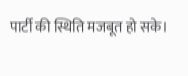पार्टी की स्थिति मजबूत हो सके।